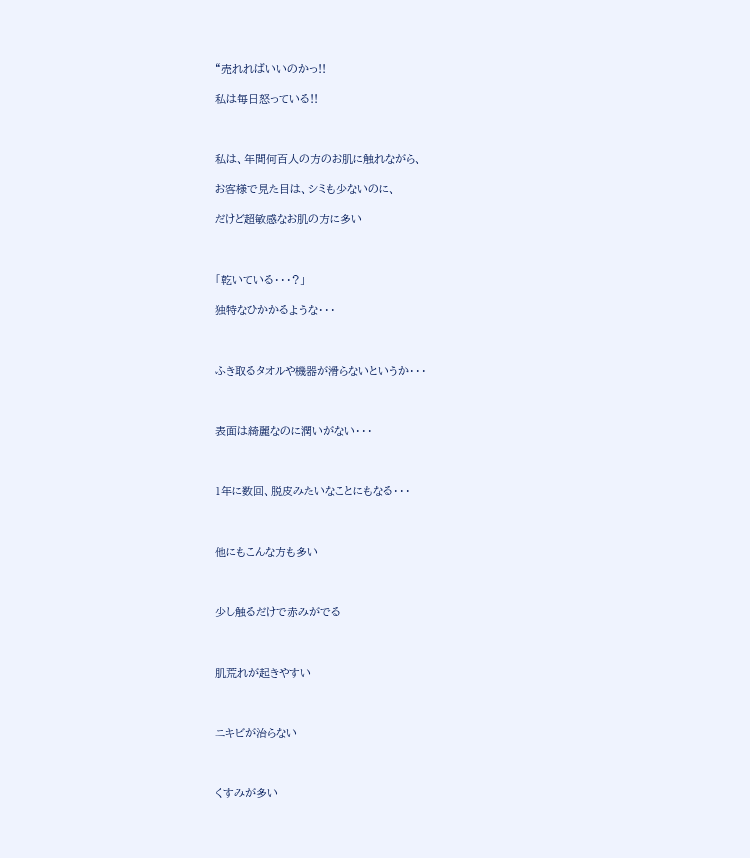“売れればいいのかっ!!

私は毎日怒っている!!



私は、年間何百人の方のお肌に触れながら、

お客様で見た目は、シミも少ないのに、

だけど超敏感なお肌の方に多い



「乾いている・・・?」

独特なひかかるような・・・



ふき取るタオルや機器が滑らないというか・・・



表面は綺麗なのに潤いがない・・・



1年に数回、脱皮みたいなことにもなる・・・



他にもこんな方も多い



少し触るだけで赤みがでる



肌荒れが起きやすい



ニキビが治らない



くすみが多い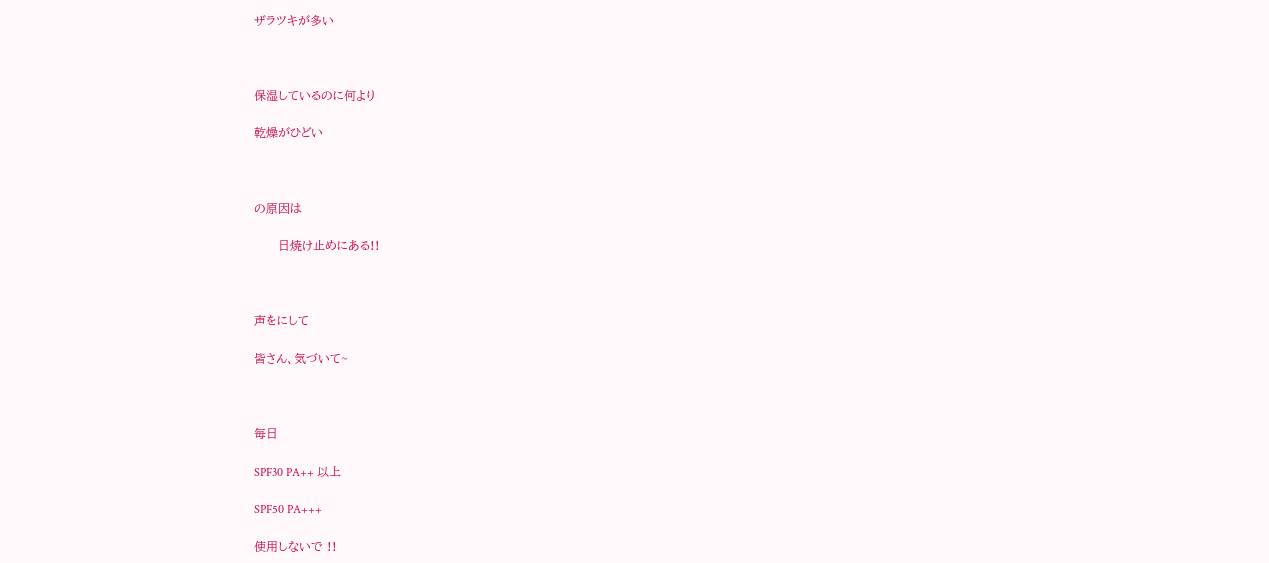ザラツキが多い



保湿しているのに何より

乾燥がひどい



の原因は

      日焼け止めにある!!



声をにして

皆さん、気づいて~



毎日

SPF30 PA++ 以上

SPF50 PA+++

使用しないで !!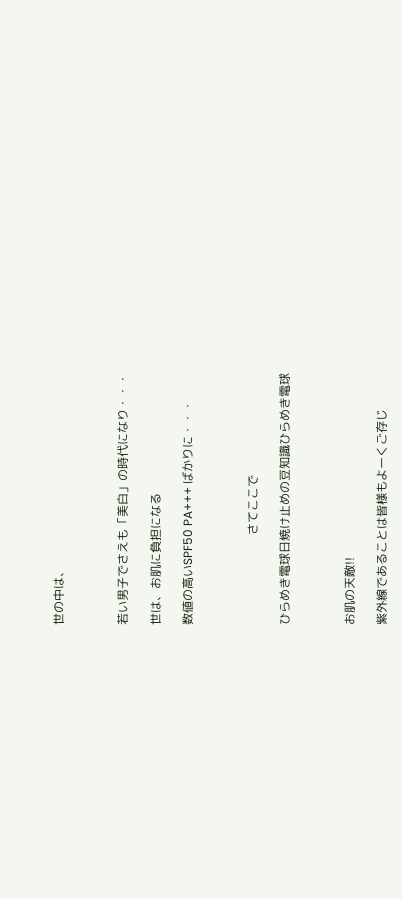世の中は、



若い男子でさえも「美白」の時代になり・・・

世は、お肌に負担になる

数値の高いSPF50 PA+++ ばかりに・・・



                              さてここで

ひらめき電球日焼け止めの豆知識ひらめき電球



お肌の天敵!!

紫外線であることは皆様もよーくご存じ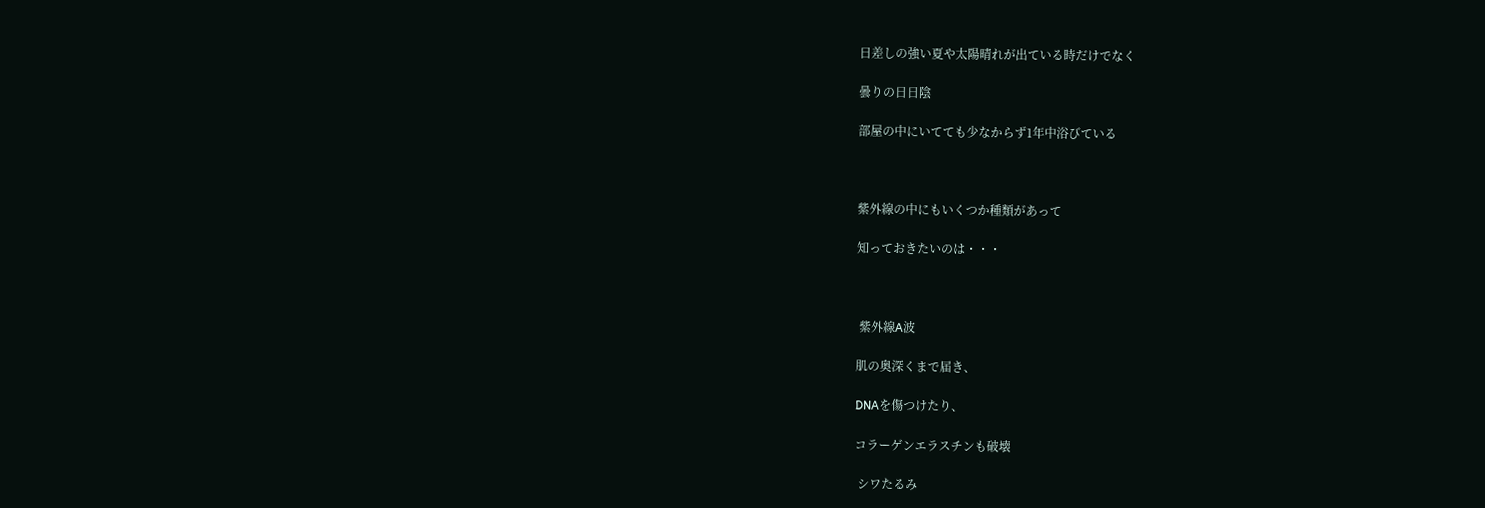日差しの強い夏や太陽晴れが出ている時だけでなく

曇りの日日陰

部屋の中にいてても少なからず1年中浴びている



紫外線の中にもいくつか種類があって

知っておきたいのは・・・



 紫外線A波

肌の奥深くまで届き、

DNAを傷つけたり、

コラーゲンエラスチンも破壊

 シワたるみ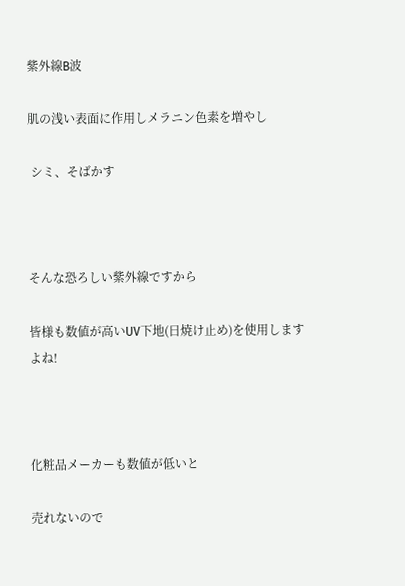紫外線B波

肌の浅い表面に作用しメラニン色素を増やし

 シミ、そばかす



そんな恐ろしい紫外線ですから

皆様も数値が高いUV下地(日焼け止め)を使用しますよね!



化粧品メーカーも数値が低いと

売れないので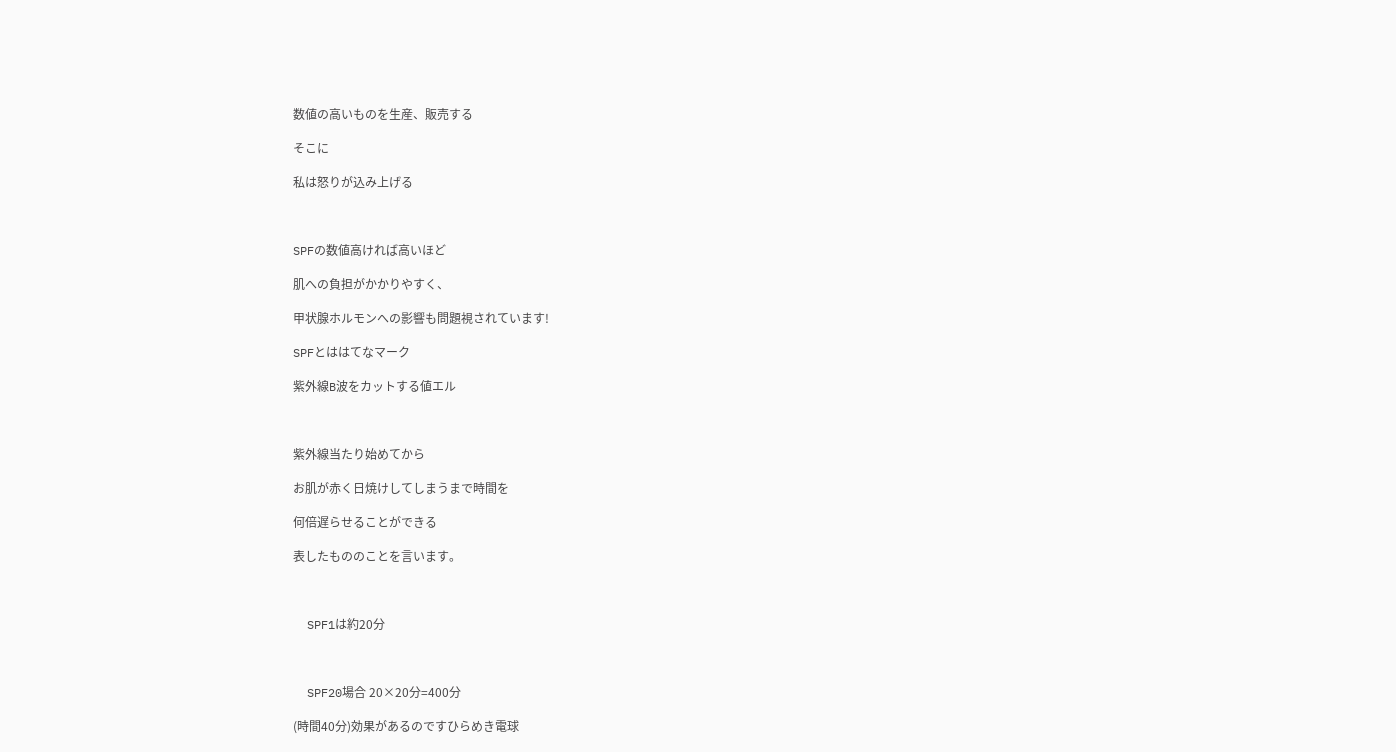数値の高いものを生産、販売する

そこに

私は怒りが込み上げる



SPFの数値高ければ高いほど

肌への負担がかかりやすく、

甲状腺ホルモンへの影響も問題視されています!

SPFとははてなマーク

紫外線B波をカットする値エル



紫外線当たり始めてから

お肌が赤く日焼けしてしまうまで時間を

何倍遅らせることができる

表したもののことを言います。



  SPF1は約20分



  SPF20場合 20×20分=400分

(時間40分)効果があるのですひらめき電球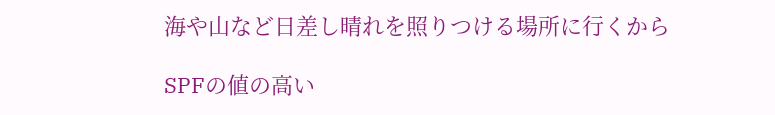海や山など日差し晴れを照りつける場所に行くから

SPFの値の高い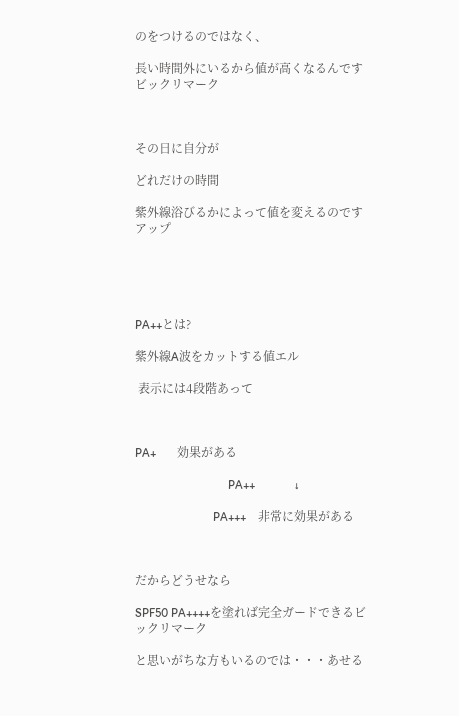のをつけるのではなく、

長い時間外にいるから値が高くなるんですビックリマーク



その日に自分が

どれだけの時間

紫外線浴びるかによって値を変えるのですアップ





PA++とは?

紫外線A波をカットする値エル

 表示には4段階あって



PA+       効果がある

                               PA++             ↓

                          PA+++    非常に効果がある



だからどうせなら

SPF50 PA++++を塗れば完全ガードできるビックリマーク

と思いがちな方もいるのでは・・・あせる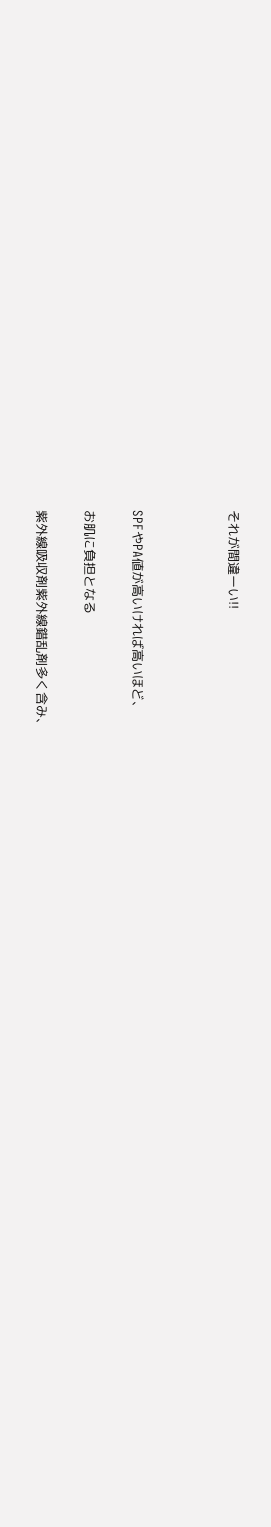それが間違ーい!!



SPFやPA値が高いければ高いほど、

お肌に負担となる

紫外線吸収剤紫外線錯乱剤多く含み、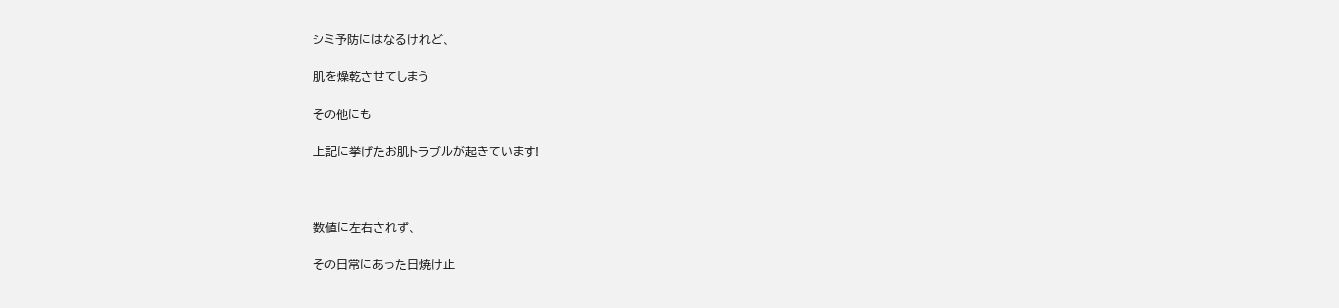シミ予防にはなるけれど、

肌を燥乾させてしまう

その他にも

上記に挙げたお肌トラブルが起きています!



数値に左右されず、

その日常にあった日焼け止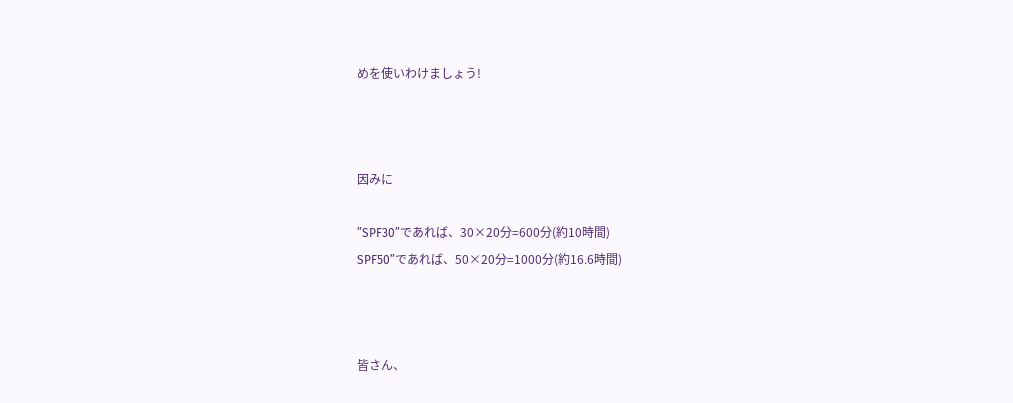めを使いわけましょう!



因みに

”SPF30”であれば、30×20分=600分(約10時間)
SPF50”であれば、50×20分=1000分(約16.6時間)



皆さん、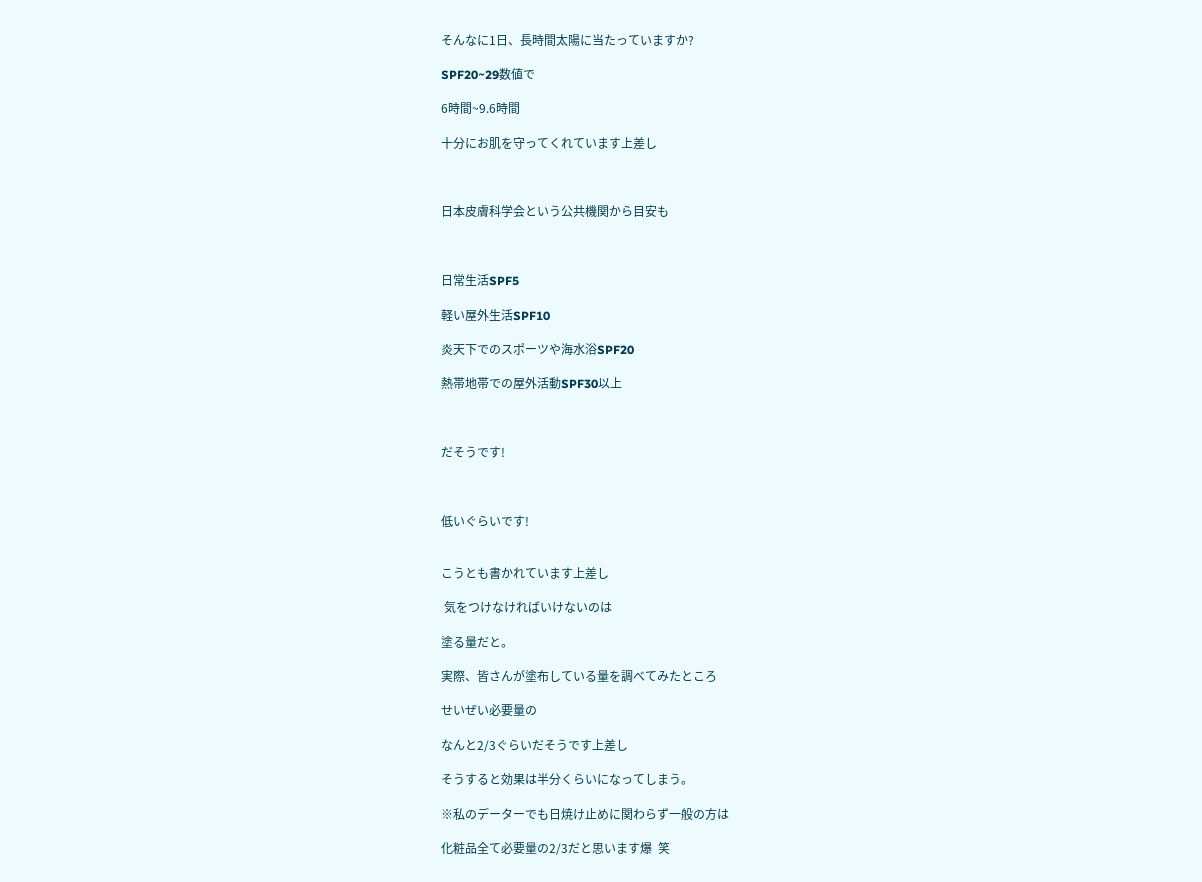そんなに1日、長時間太陽に当たっていますか?

SPF20~29数値で

6時間~9.6時間

十分にお肌を守ってくれています上差し



日本皮膚科学会という公共機関から目安も



日常生活SPF5

軽い屋外生活SPF10

炎天下でのスポーツや海水浴SPF20

熱帯地帯での屋外活動SPF30以上



だそうです!



低いぐらいです!


こうとも書かれています上差し

 気をつけなければいけないのは

塗る量だと。

実際、皆さんが塗布している量を調べてみたところ

せいぜい必要量の

なんと2/3ぐらいだそうです上差し

そうすると効果は半分くらいになってしまう。

※私のデーターでも日焼け止めに関わらず一般の方は

化粧品全て必要量の2/3だと思います爆  笑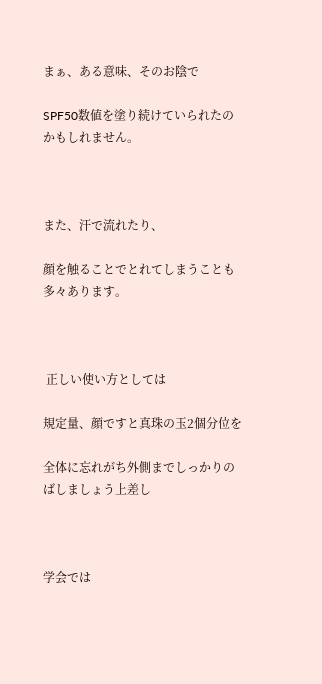まぁ、ある意味、そのお陰で

SPF50数値を塗り続けていられたのかもしれません。



また、汗で流れたり、

顔を触ることでとれてしまうことも多々あります。



 正しい使い方としては

規定量、顔ですと真珠の玉2個分位を

全体に忘れがち外側までしっかりのばしましょう上差し



学会では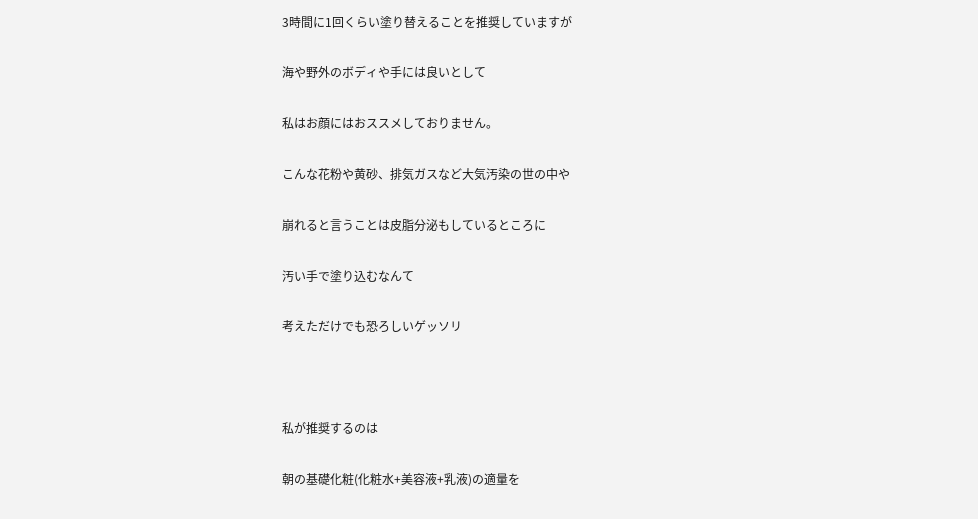3時間に1回くらい塗り替えることを推奨していますが

海や野外のボディや手には良いとして

私はお顔にはおススメしておりません。

こんな花粉や黄砂、排気ガスなど大気汚染の世の中や

崩れると言うことは皮脂分泌もしているところに

汚い手で塗り込むなんて

考えただけでも恐ろしいゲッソリ



私が推奨するのは

朝の基礎化粧(化粧水+美容液+乳液)の適量を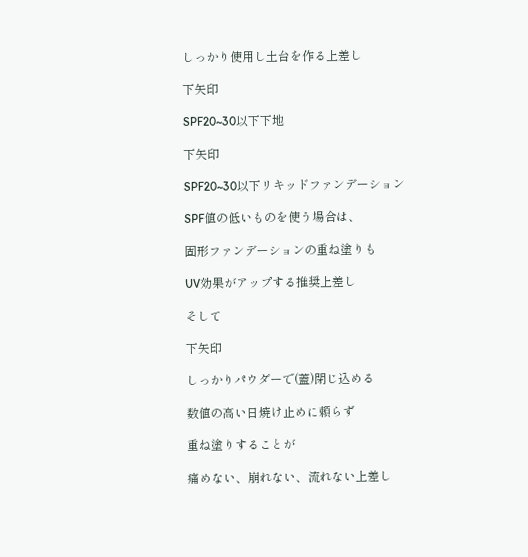しっかり使用し土台を作る上差し

下矢印

SPF20~30以下下地

下矢印

SPF20~30以下リキッドファンデーション

SPF値の低いものを使う場合は、

固形ファンデーションの重ね塗りも

UV効果がアップする推奨上差し

そして

下矢印

しっかりパウダーで(蓋)閉じ込める

数値の高い日焼け止めに頼らず

重ね塗りすることが

痛めない、崩れない、流れない上差し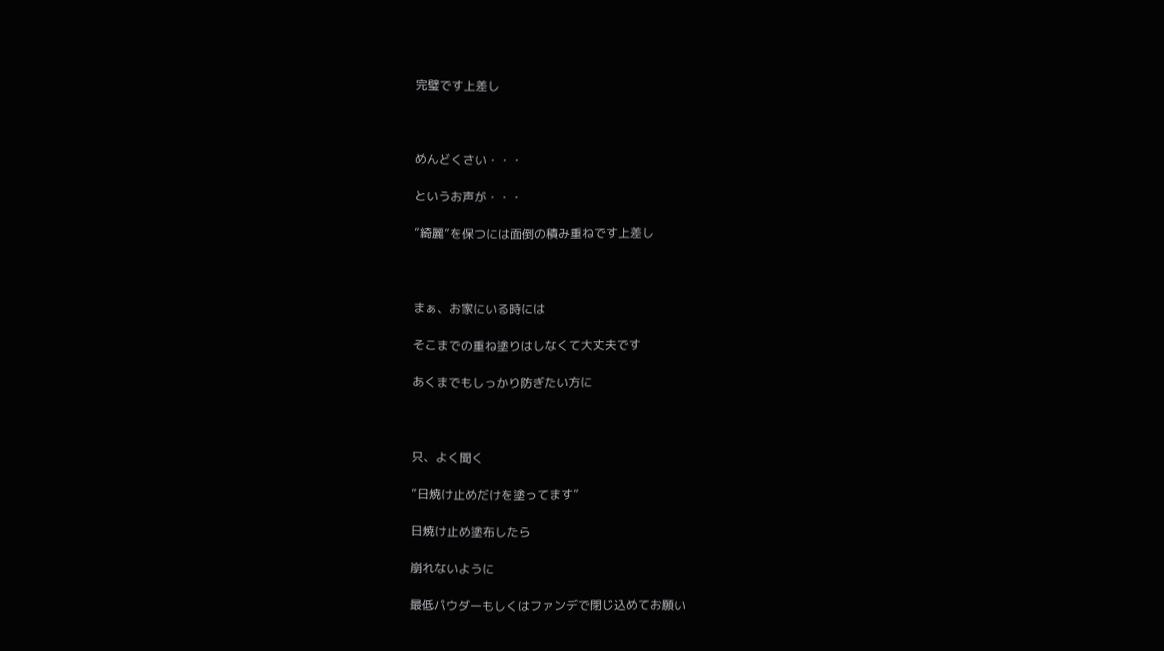完璧です上差し



めんどくさい・・・

というお声が・・・

”綺麗”を保つには面倒の積み重ねです上差し



まぁ、お家にいる時には

そこまでの重ね塗りはしなくて大丈夫です

あくまでもしっかり防ぎたい方に



只、よく聞く

”日焼け止めだけを塗ってます”

日焼け止め塗布したら

崩れないように

最低パウダーもしくはファンデで閉じ込めてお願い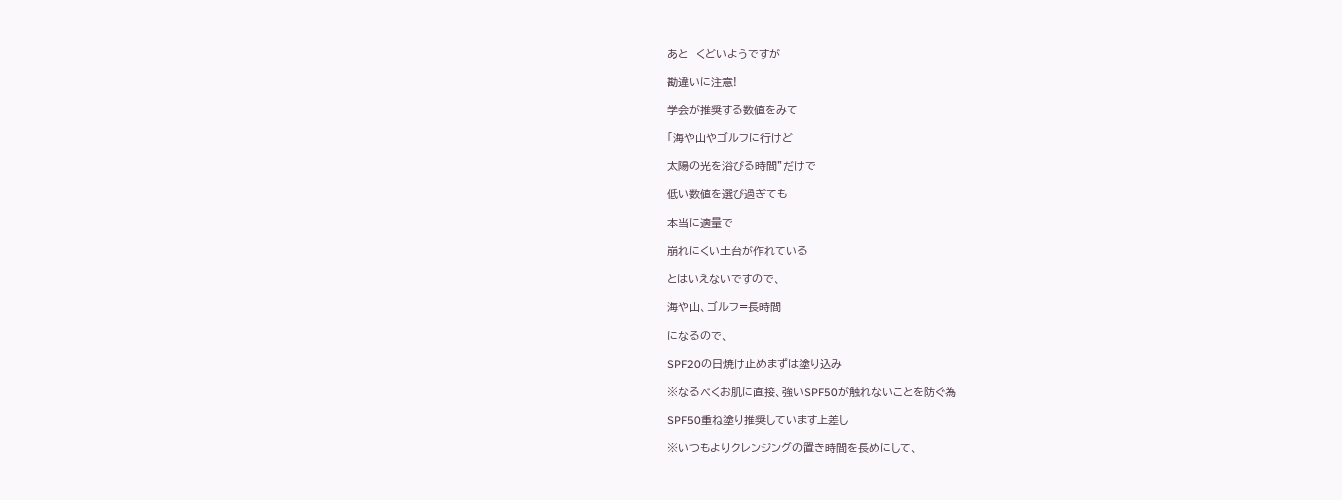あと  くどいようですが

勘違いに注意!

学会が推奨する数値をみて

「海や山やゴルフに行けど

太陽の光を浴びる時間”だけで

低い数値を選び過ぎても

本当に適量で

崩れにくい土台が作れている

とはいえないですので、

海や山、ゴルフ=長時間

になるので、

SPF20の日焼け止めまずは塗り込み

※なるべくお肌に直接、強いSPF50が触れないことを防ぐ為

SPF50重ね塗り推奨しています上差し

※いつもよりクレンジングの置き時間を長めにして、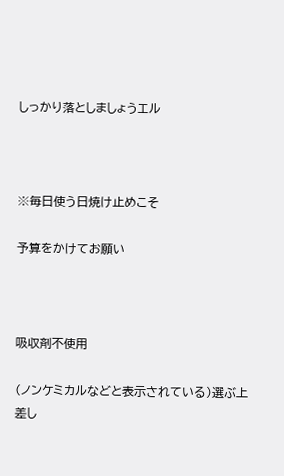しっかり落としましょうエル



※毎日使う日焼け止めこそ

予算をかけてお願い



吸収剤不使用

(ノンケミカルなどと表示されている)選ぶ上差し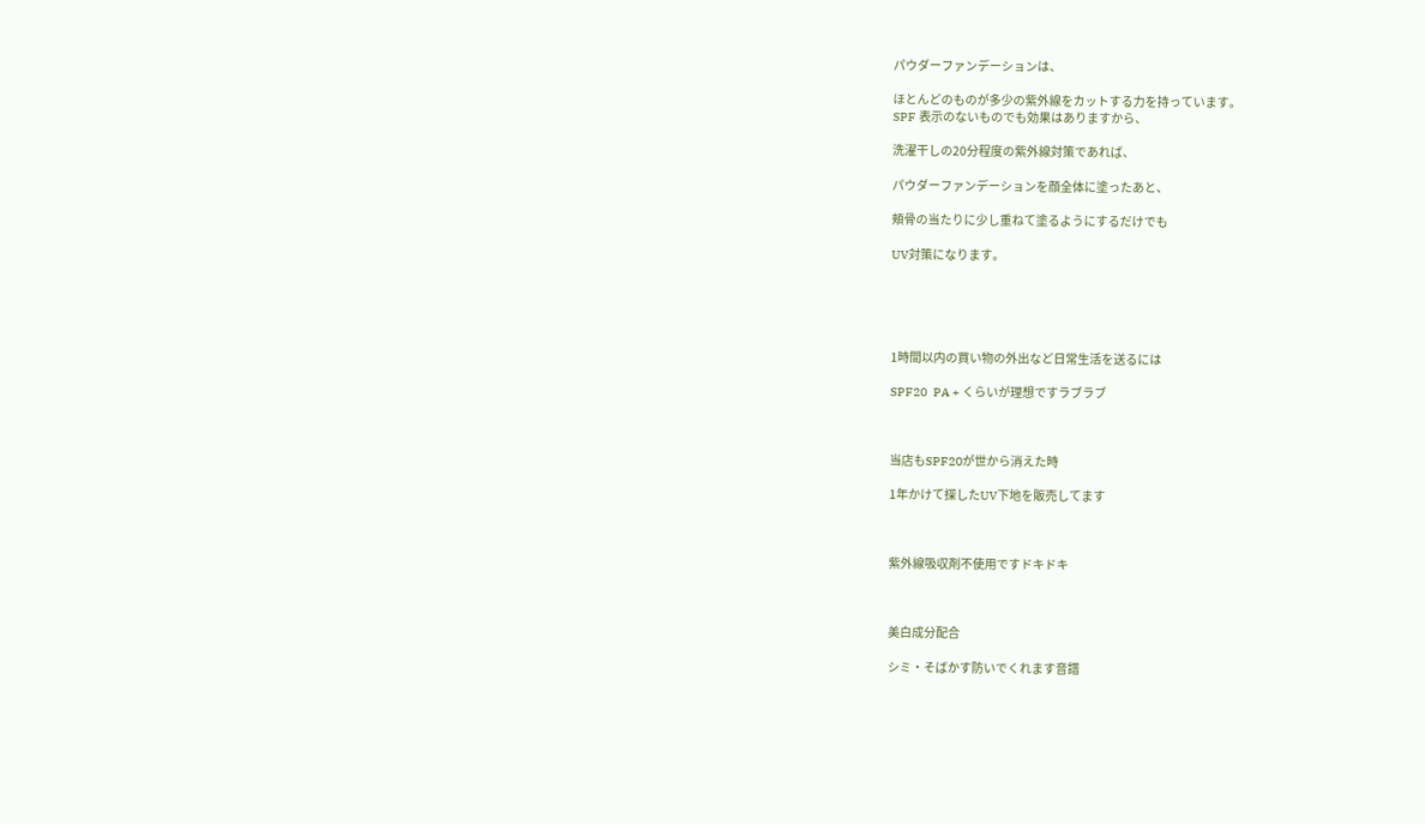パウダーファンデーションは、

ほとんどのものが多少の紫外線をカットする力を持っています。
SPF 表示のないものでも効果はありますから、

洗濯干しの20分程度の紫外線対策であれば、

パウダーファンデーションを顔全体に塗ったあと、

頬骨の当たりに少し重ねて塗るようにするだけでも

UV対策になります。





1時間以内の買い物の外出など日常生活を送るには

SPF20  PA + くらいが理想ですラブラブ



当店もSPF20が世から消えた時

1年かけて探したUV下地を販売してます



紫外線吸収剤不使用ですドキドキ



美白成分配合

シミ・そばかす防いでくれます音譜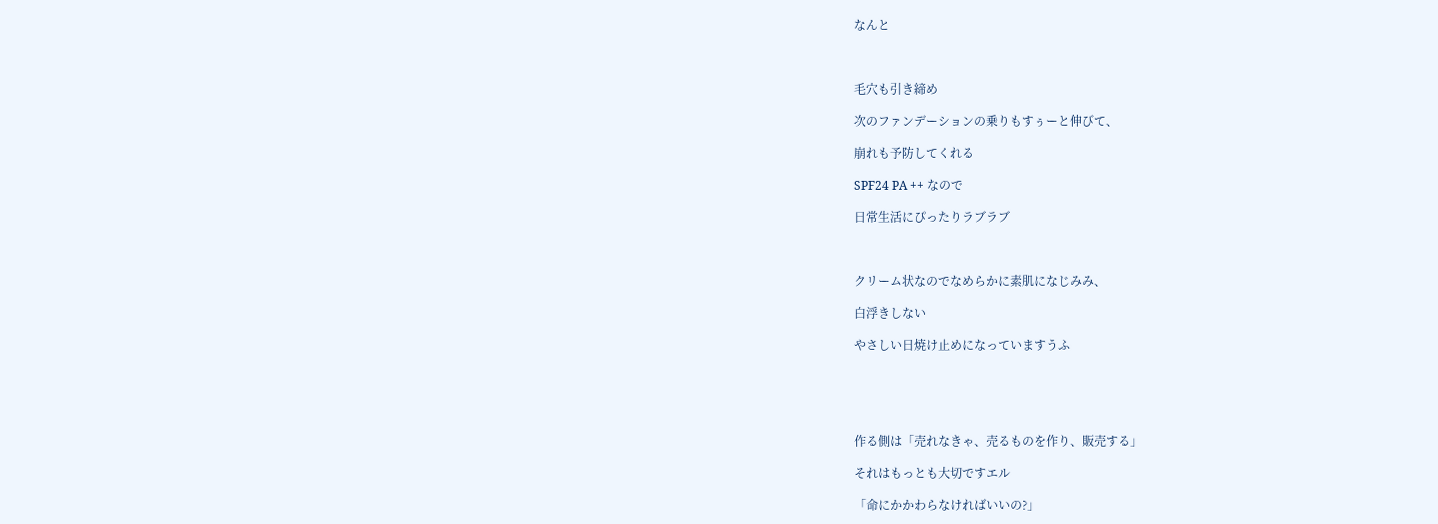なんと



毛穴も引き締め

次のファンデーションの乗りもすぅーと伸びて、

崩れも予防してくれる

SPF24 PA ++ なので

日常生活にぴったりラブラブ



クリーム状なのでなめらかに素肌になじみみ、

白浮きしない

やさしい日焼け止めになっていますうふ





作る側は「売れなきゃ、売るものを作り、販売する」

それはもっとも大切ですエル

「命にかかわらなければいいの?」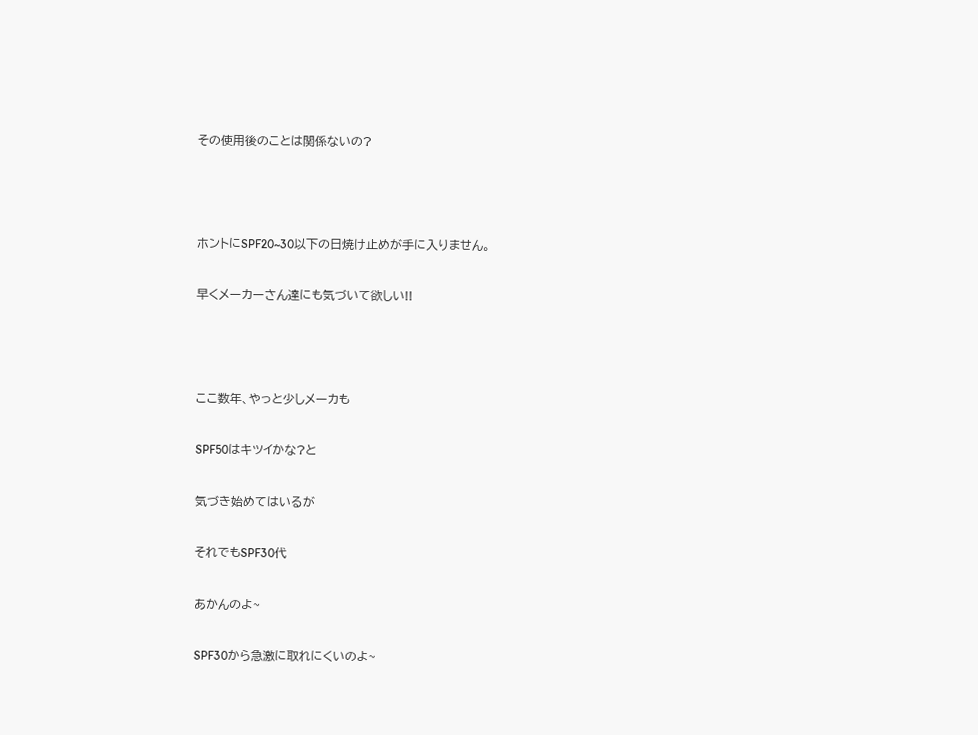その使用後のことは関係ないの?



ホントにSPF20~30以下の日焼け止めが手に入りません。

早くメーカーさん達にも気づいて欲しい!!



ここ数年、やっと少しメーカも

SPF50はキツイかな?と

気づき始めてはいるが

それでもSPF30代

あかんのよ~

SPF30から急激に取れにくいのよ~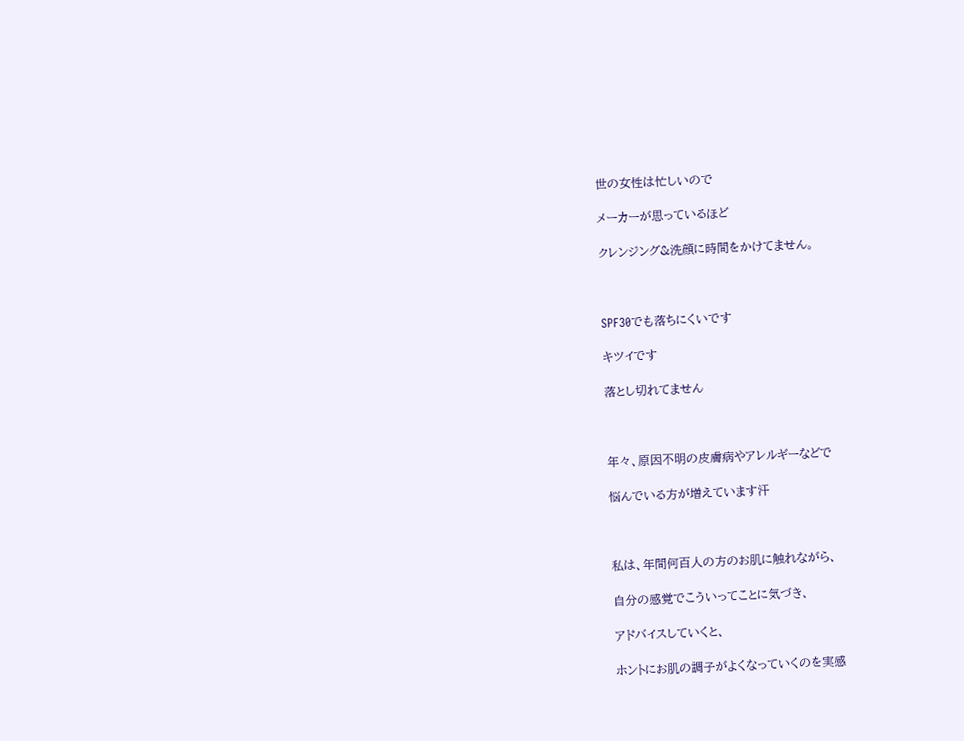世の女性は忙しいので

メーカーが思っているほど

クレンジング&洗顔に時間をかけてません。



SPF30でも落ちにくいです

キツイです

落とし切れてません



年々、原因不明の皮膚病やアレルギーなどで

悩んでいる方が増えています汗



私は、年間何百人の方のお肌に触れながら、

自分の感覚でこういってことに気づき、

アドバイスしていくと、

ホントにお肌の調子がよくなっていくのを実感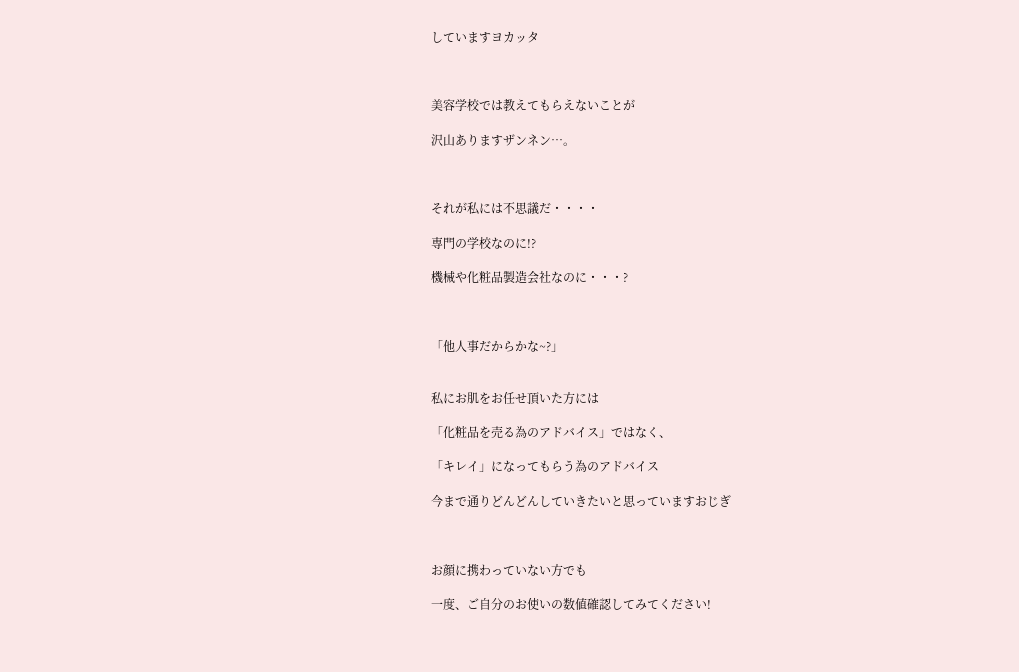していますヨカッタ



美容学校では教えてもらえないことが

沢山ありますザンネン…。



それが私には不思議だ・・・・

専門の学校なのに!?

機械や化粧品製造会社なのに・・・?



「他人事だからかな~?」


私にお肌をお任せ頂いた方には

「化粧品を売る為のアドバイス」ではなく、

「キレイ」になってもらう為のアドバイス

今まで通りどんどんしていきたいと思っていますおじぎ



お顔に携わっていない方でも

一度、ご自分のお使いの数値確認してみてください!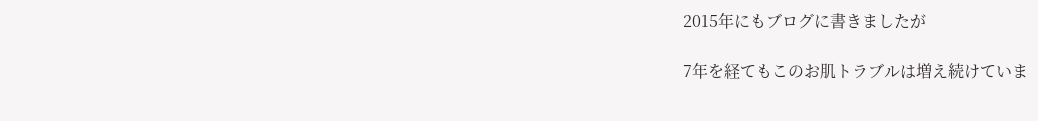2015年にもブログに書きましたが

7年を経てもこのお肌トラブルは増え続けていま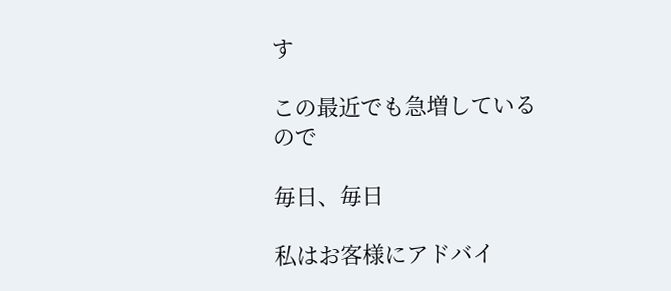す

この最近でも急増しているので

毎日、毎日

私はお客様にアドバイ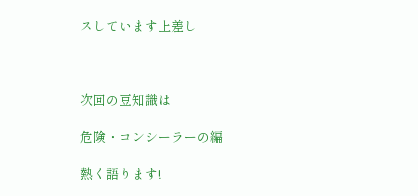スしています上差し



次回の豆知識は

危険・コンシーラーの編

熱く語ります!